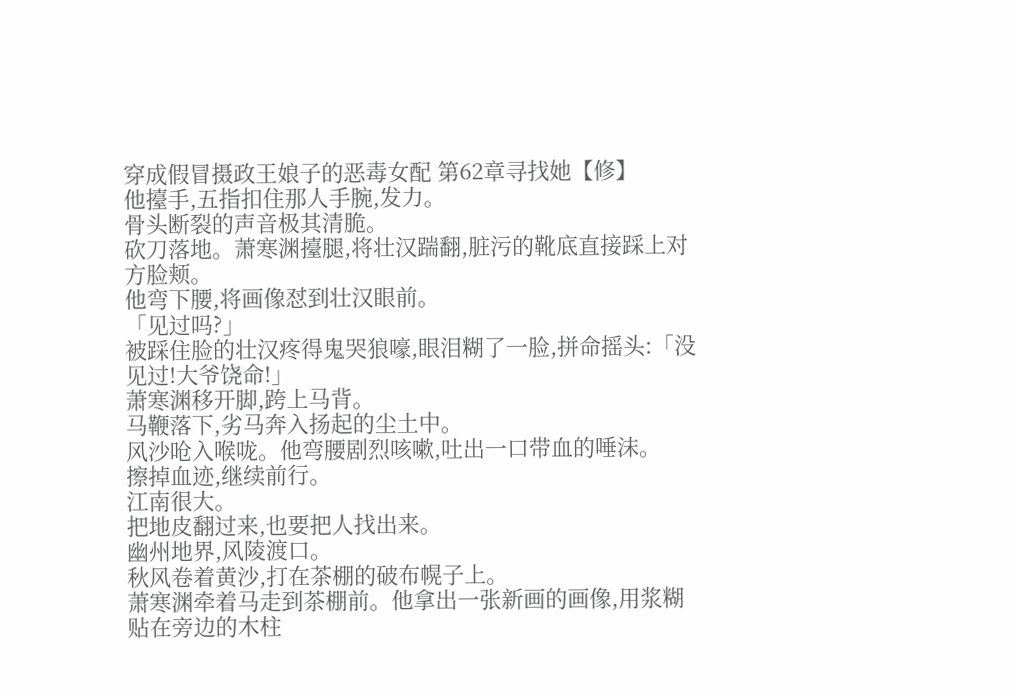穿成假冒摄政王娘子的恶毒女配 第62章寻找她【修】
他擡手,五指扣住那人手腕,发力。
骨头断裂的声音极其清脆。
砍刀落地。萧寒渊擡腿,将壮汉踹翻,脏污的靴底直接踩上对方脸颊。
他弯下腰,将画像怼到壮汉眼前。
「见过吗?」
被踩住脸的壮汉疼得鬼哭狼嚎,眼泪糊了一脸,拼命摇头:「没见过!大爷饶命!」
萧寒渊移开脚,跨上马背。
马鞭落下,劣马奔入扬起的尘土中。
风沙呛入喉咙。他弯腰剧烈咳嗽,吐出一口带血的唾沫。
擦掉血迹,继续前行。
江南很大。
把地皮翻过来,也要把人找出来。
幽州地界,风陵渡口。
秋风卷着黄沙,打在茶棚的破布幌子上。
萧寒渊牵着马走到茶棚前。他拿出一张新画的画像,用浆糊贴在旁边的木柱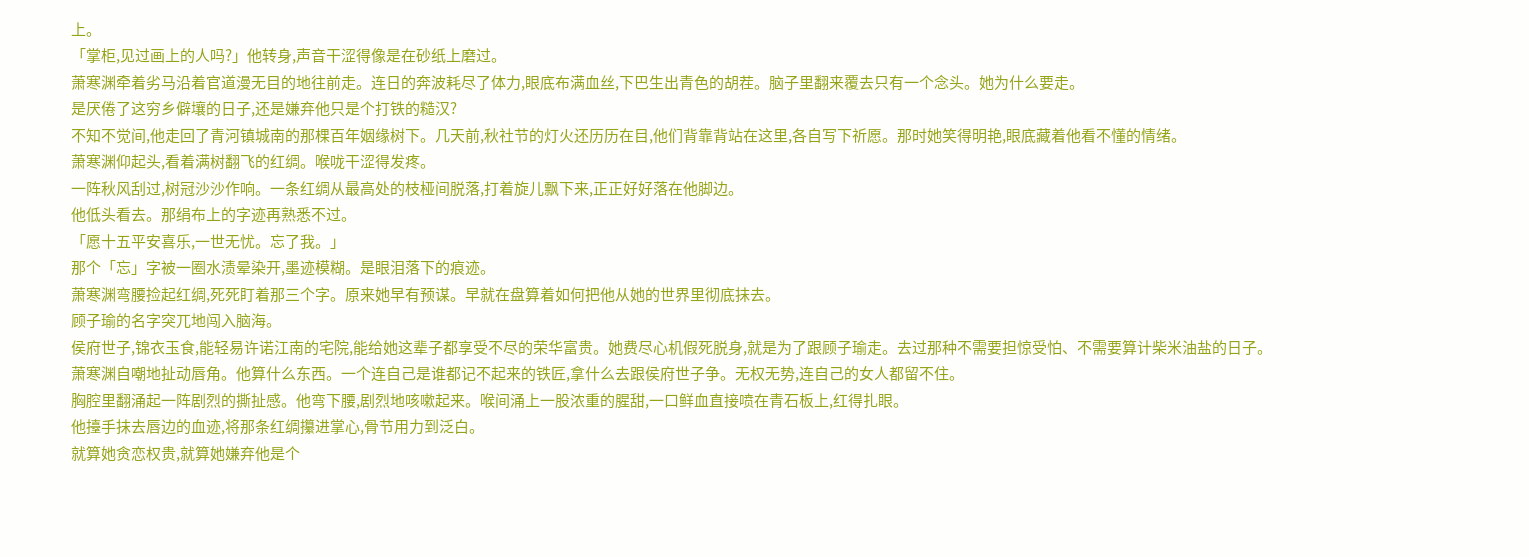上。
「掌柜,见过画上的人吗?」他转身,声音干涩得像是在砂纸上磨过。
萧寒渊牵着劣马沿着官道漫无目的地往前走。连日的奔波耗尽了体力,眼底布满血丝,下巴生出青色的胡茬。脑子里翻来覆去只有一个念头。她为什么要走。
是厌倦了这穷乡僻壤的日子,还是嫌弃他只是个打铁的糙汉?
不知不觉间,他走回了青河镇城南的那棵百年姻缘树下。几天前,秋社节的灯火还历历在目,他们背靠背站在这里,各自写下祈愿。那时她笑得明艳,眼底藏着他看不懂的情绪。
萧寒渊仰起头,看着满树翻飞的红绸。喉咙干涩得发疼。
一阵秋风刮过,树冠沙沙作响。一条红绸从最高处的枝桠间脱落,打着旋儿飘下来,正正好好落在他脚边。
他低头看去。那绢布上的字迹再熟悉不过。
「愿十五平安喜乐,一世无忧。忘了我。」
那个「忘」字被一圈水渍晕染开,墨迹模糊。是眼泪落下的痕迹。
萧寒渊弯腰捡起红绸,死死盯着那三个字。原来她早有预谋。早就在盘算着如何把他从她的世界里彻底抹去。
顾子瑜的名字突兀地闯入脑海。
侯府世子,锦衣玉食,能轻易许诺江南的宅院,能给她这辈子都享受不尽的荣华富贵。她费尽心机假死脱身,就是为了跟顾子瑜走。去过那种不需要担惊受怕、不需要算计柴米油盐的日子。
萧寒渊自嘲地扯动唇角。他算什么东西。一个连自己是谁都记不起来的铁匠,拿什么去跟侯府世子争。无权无势,连自己的女人都留不住。
胸腔里翻涌起一阵剧烈的撕扯感。他弯下腰,剧烈地咳嗽起来。喉间涌上一股浓重的腥甜,一口鲜血直接喷在青石板上,红得扎眼。
他擡手抹去唇边的血迹,将那条红绸攥进掌心,骨节用力到泛白。
就算她贪恋权贵,就算她嫌弃他是个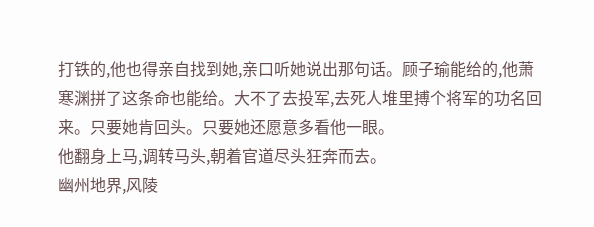打铁的,他也得亲自找到她,亲口听她说出那句话。顾子瑜能给的,他萧寒渊拼了这条命也能给。大不了去投军,去死人堆里搏个将军的功名回来。只要她肯回头。只要她还愿意多看他一眼。
他翻身上马,调转马头,朝着官道尽头狂奔而去。
幽州地界,风陵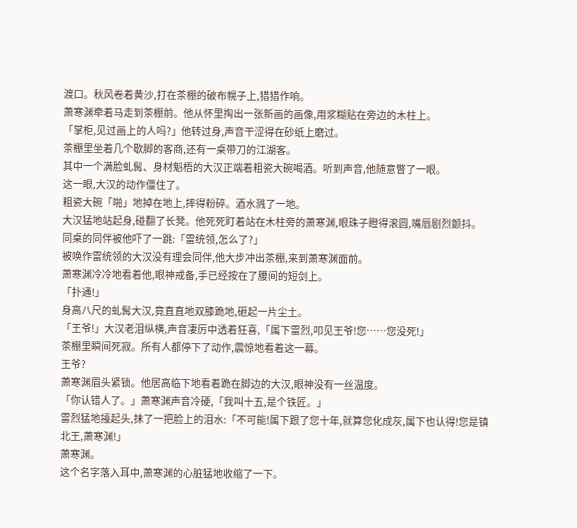渡口。秋风卷着黄沙,打在茶棚的破布幌子上,猎猎作响。
萧寒渊牵着马走到茶棚前。他从怀里掏出一张新画的画像,用浆糊贴在旁边的木柱上。
「掌柜,见过画上的人吗?」他转过身,声音干涩得在砂纸上磨过。
茶棚里坐着几个歇脚的客商,还有一桌带刀的江湖客。
其中一个满脸虬髯、身材魁梧的大汉正端着粗瓷大碗喝酒。听到声音,他随意瞥了一眼。
这一眼,大汉的动作僵住了。
粗瓷大碗「啪」地掉在地上,摔得粉碎。酒水溅了一地。
大汉猛地站起身,碰翻了长凳。他死死盯着站在木柱旁的萧寒渊,眼珠子瞪得滚圆,嘴唇剧烈颤抖。
同桌的同伴被他吓了一跳:「雷统领,怎么了?」
被唤作雷统领的大汉没有理会同伴,他大步冲出茶棚,来到萧寒渊面前。
萧寒渊冷冷地看着他,眼神戒备,手已经按在了腰间的短剑上。
「扑通!」
身高八尺的虬髯大汉,竟直直地双膝跪地,砸起一片尘土。
「王爷!」大汉老泪纵横,声音凄厉中透着狂喜,「属下雷烈,叩见王爷!您……您没死!」
茶棚里瞬间死寂。所有人都停下了动作,震惊地看着这一幕。
王爷?
萧寒渊眉头紧锁。他居高临下地看着跪在脚边的大汉,眼神没有一丝温度。
「你认错人了。」萧寒渊声音冷硬,「我叫十五,是个铁匠。」
雷烈猛地擡起头,抹了一把脸上的泪水:「不可能!属下跟了您十年,就算您化成灰,属下也认得!您是镇北王,萧寒渊!」
萧寒渊。
这个名字落入耳中,萧寒渊的心脏猛地收缩了一下。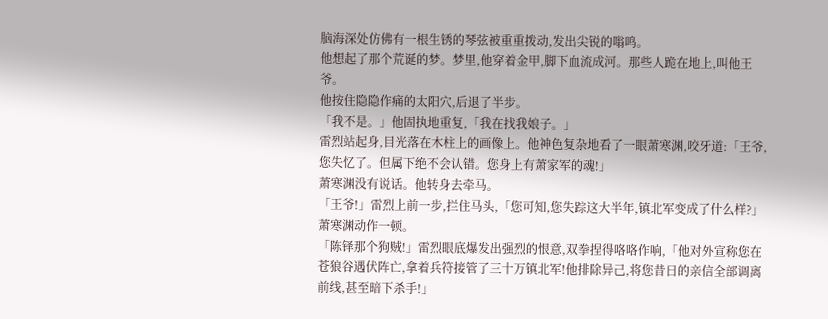脑海深处仿佛有一根生锈的琴弦被重重拨动,发出尖锐的嗡鸣。
他想起了那个荒诞的梦。梦里,他穿着金甲,脚下血流成河。那些人跪在地上,叫他王爷。
他按住隐隐作痛的太阳穴,后退了半步。
「我不是。」他固执地重复,「我在找我娘子。」
雷烈站起身,目光落在木柱上的画像上。他神色复杂地看了一眼萧寒渊,咬牙道:「王爷,您失忆了。但属下绝不会认错。您身上有萧家军的魂!」
萧寒渊没有说话。他转身去牵马。
「王爷!」雷烈上前一步,拦住马头,「您可知,您失踪这大半年,镇北军变成了什么样?」
萧寒渊动作一顿。
「陈铎那个狗贼!」雷烈眼底爆发出强烈的恨意,双拳捏得咯咯作响,「他对外宣称您在苍狼谷遇伏阵亡,拿着兵符接管了三十万镇北军!他排除异己,将您昔日的亲信全部调离前线,甚至暗下杀手!」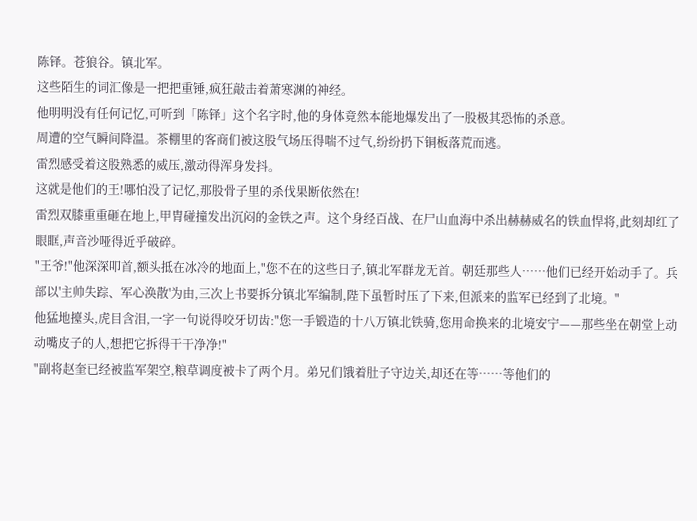陈铎。苍狼谷。镇北军。
这些陌生的词汇像是一把把重锤,疯狂敲击着萧寒渊的神经。
他明明没有任何记忆,可听到「陈铎」这个名字时,他的身体竟然本能地爆发出了一股极其恐怖的杀意。
周遭的空气瞬间降温。茶棚里的客商们被这股气场压得喘不过气,纷纷扔下铜板落荒而逃。
雷烈感受着这股熟悉的威压,激动得浑身发抖。
这就是他们的王!哪怕没了记忆,那股骨子里的杀伐果断依然在!
雷烈双膝重重砸在地上,甲胄碰撞发出沉闷的金铁之声。这个身经百战、在尸山血海中杀出赫赫威名的铁血悍将,此刻却红了眼眶,声音沙哑得近乎破碎。
"王爷!"他深深叩首,额头抵在冰冷的地面上,"您不在的这些日子,镇北军群龙无首。朝廷那些人……他们已经开始动手了。兵部以'主帅失踪、军心涣散'为由,三次上书要拆分镇北军编制,陛下虽暂时压了下来,但派来的监军已经到了北境。"
他猛地擡头,虎目含泪,一字一句说得咬牙切齿:"您一手锻造的十八万镇北铁骑,您用命换来的北境安宁——那些坐在朝堂上动动嘴皮子的人,想把它拆得干干净净!"
"副将赵奎已经被监军架空,粮草调度被卡了两个月。弟兄们饿着肚子守边关,却还在等……等他们的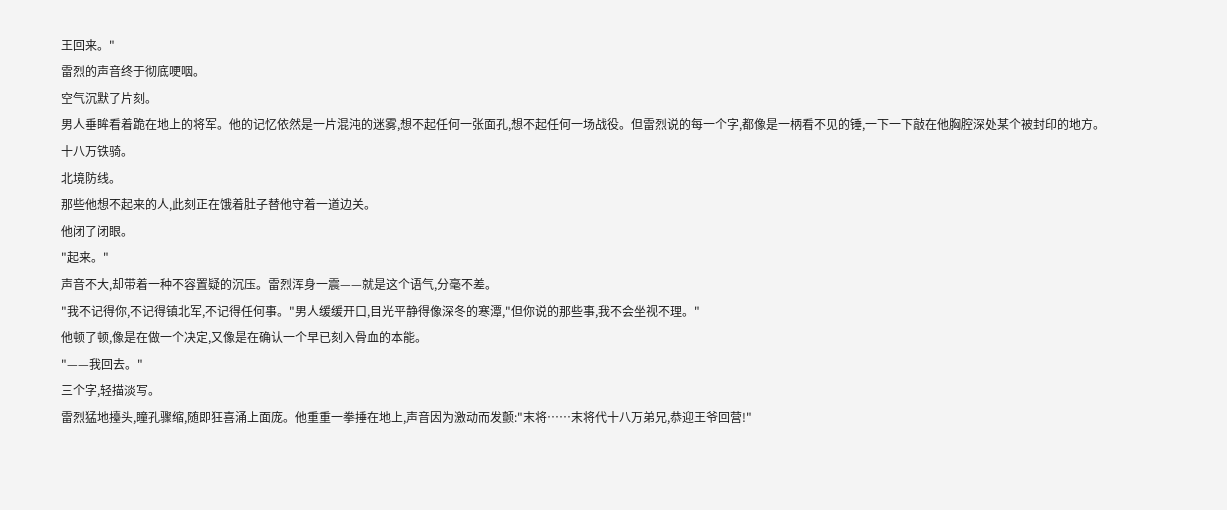王回来。"
雷烈的声音终于彻底哽咽。
空气沉默了片刻。
男人垂眸看着跪在地上的将军。他的记忆依然是一片混沌的迷雾,想不起任何一张面孔,想不起任何一场战役。但雷烈说的每一个字,都像是一柄看不见的锤,一下一下敲在他胸腔深处某个被封印的地方。
十八万铁骑。
北境防线。
那些他想不起来的人,此刻正在饿着肚子替他守着一道边关。
他闭了闭眼。
"起来。"
声音不大,却带着一种不容置疑的沉压。雷烈浑身一震——就是这个语气,分毫不差。
"我不记得你,不记得镇北军,不记得任何事。"男人缓缓开口,目光平静得像深冬的寒潭,"但你说的那些事,我不会坐视不理。"
他顿了顿,像是在做一个决定,又像是在确认一个早已刻入骨血的本能。
"——我回去。"
三个字,轻描淡写。
雷烈猛地擡头,瞳孔骤缩,随即狂喜涌上面庞。他重重一拳捶在地上,声音因为激动而发颤:"末将……末将代十八万弟兄,恭迎王爷回营!"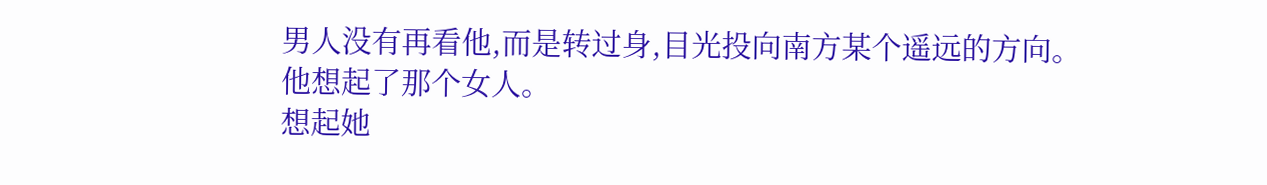男人没有再看他,而是转过身,目光投向南方某个遥远的方向。
他想起了那个女人。
想起她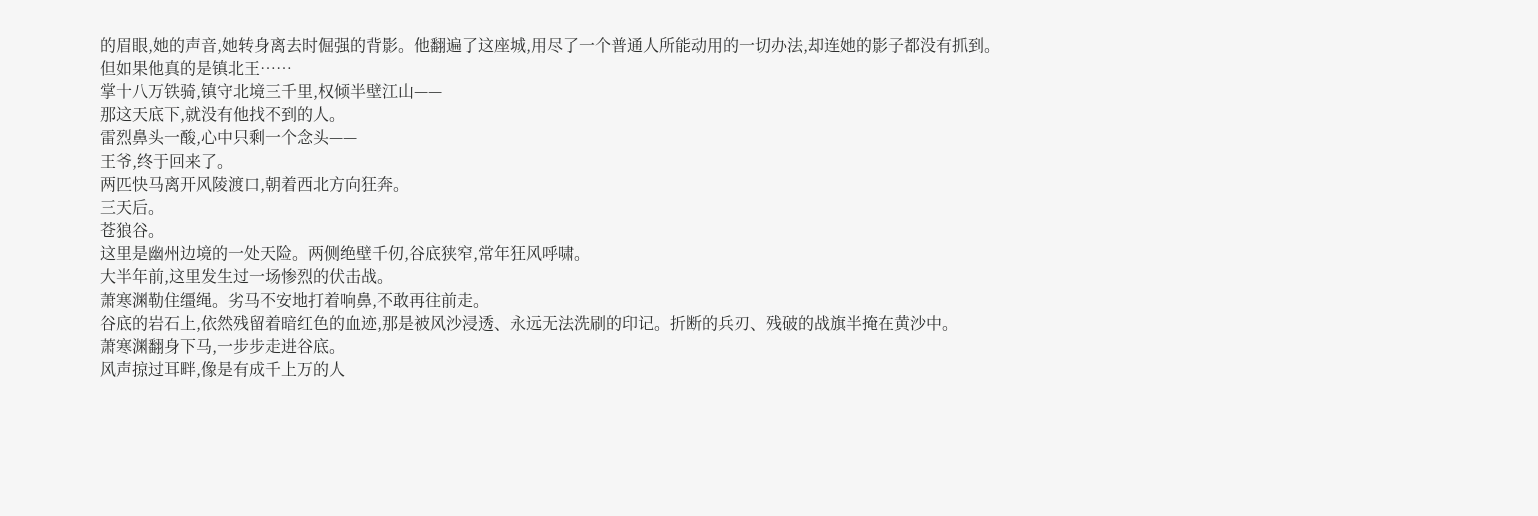的眉眼,她的声音,她转身离去时倔强的背影。他翻遍了这座城,用尽了一个普通人所能动用的一切办法,却连她的影子都没有抓到。
但如果他真的是镇北王……
掌十八万铁骑,镇守北境三千里,权倾半壁江山——
那这天底下,就没有他找不到的人。
雷烈鼻头一酸,心中只剩一个念头——
王爷,终于回来了。
两匹快马离开风陵渡口,朝着西北方向狂奔。
三天后。
苍狼谷。
这里是幽州边境的一处天险。两侧绝壁千仞,谷底狭窄,常年狂风呼啸。
大半年前,这里发生过一场惨烈的伏击战。
萧寒渊勒住缰绳。劣马不安地打着响鼻,不敢再往前走。
谷底的岩石上,依然残留着暗红色的血迹,那是被风沙浸透、永远无法洗刷的印记。折断的兵刃、残破的战旗半掩在黄沙中。
萧寒渊翻身下马,一步步走进谷底。
风声掠过耳畔,像是有成千上万的人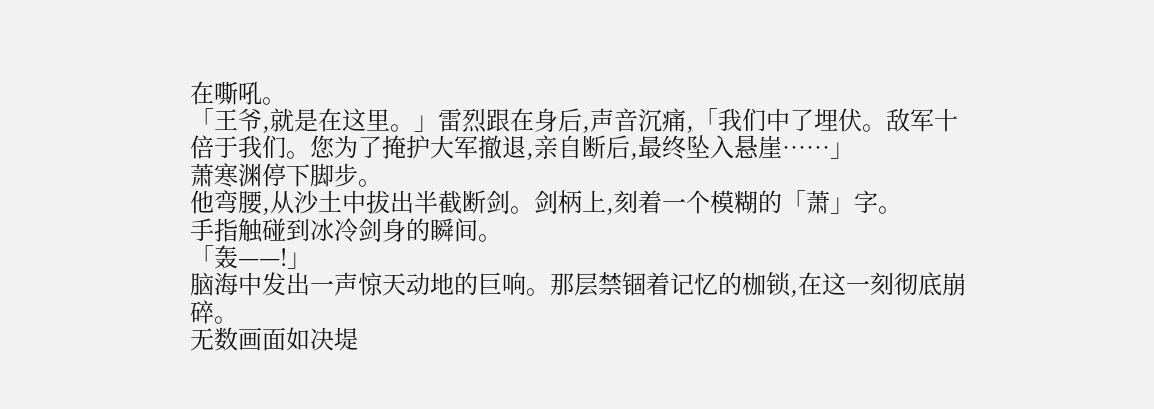在嘶吼。
「王爷,就是在这里。」雷烈跟在身后,声音沉痛,「我们中了埋伏。敌军十倍于我们。您为了掩护大军撤退,亲自断后,最终坠入悬崖……」
萧寒渊停下脚步。
他弯腰,从沙土中拔出半截断剑。剑柄上,刻着一个模糊的「萧」字。
手指触碰到冰冷剑身的瞬间。
「轰——!」
脑海中发出一声惊天动地的巨响。那层禁锢着记忆的枷锁,在这一刻彻底崩碎。
无数画面如决堤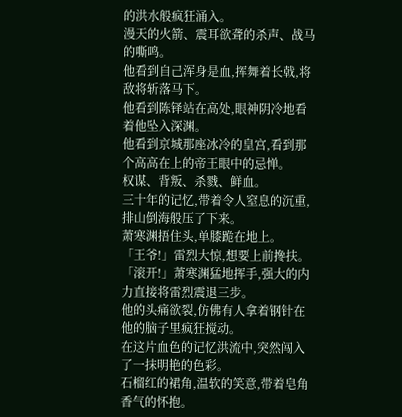的洪水般疯狂涌入。
漫天的火箭、震耳欲聋的杀声、战马的嘶鸣。
他看到自己浑身是血,挥舞着长戟,将敌将斩落马下。
他看到陈铎站在高处,眼神阴冷地看着他坠入深渊。
他看到京城那座冰冷的皇宫,看到那个高高在上的帝王眼中的忌惮。
权谋、背叛、杀戮、鲜血。
三十年的记忆,带着令人窒息的沉重,排山倒海般压了下来。
萧寒渊捂住头,单膝跪在地上。
「王爷!」雷烈大惊,想要上前搀扶。
「滚开!」萧寒渊猛地挥手,强大的内力直接将雷烈震退三步。
他的头痛欲裂,仿佛有人拿着钢针在他的脑子里疯狂搅动。
在这片血色的记忆洪流中,突然闯入了一抹明艳的色彩。
石榴红的裙角,温软的笑意,带着皂角香气的怀抱。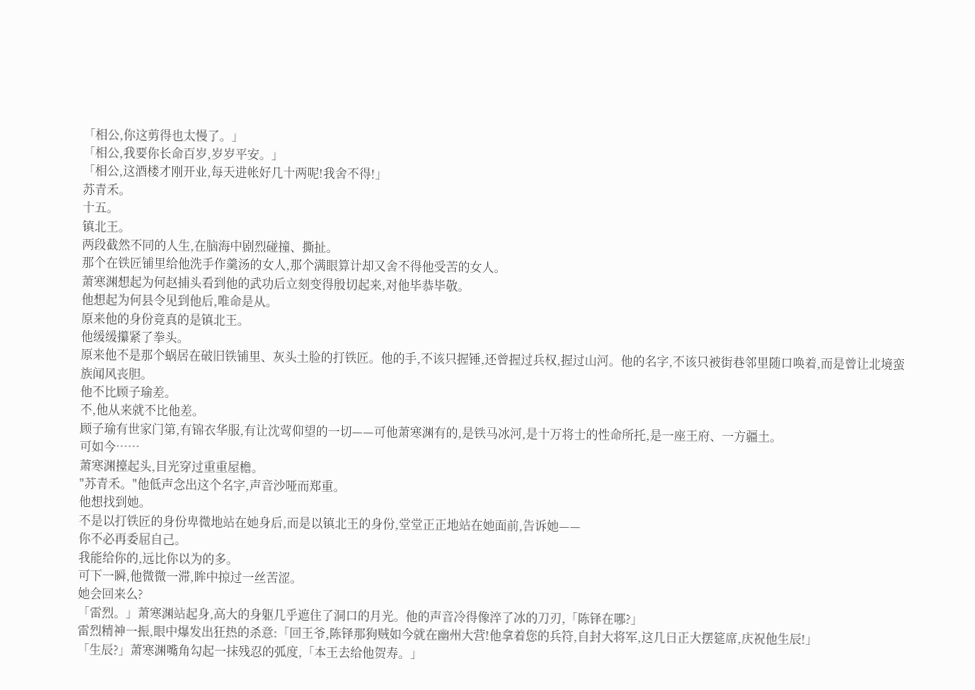「相公,你这剪得也太慢了。」
「相公,我要你长命百岁,岁岁平安。」
「相公,这酒楼才刚开业,每天进帐好几十两呢!我舍不得!」
苏青禾。
十五。
镇北王。
两段截然不同的人生,在脑海中剧烈碰撞、撕扯。
那个在铁匠铺里给他洗手作羹汤的女人,那个满眼算计却又舍不得他受苦的女人。
萧寒渊想起为何赵捕头看到他的武功后立刻变得殷切起来,对他毕恭毕敬。
他想起为何县令见到他后,唯命是从。
原来他的身份竟真的是镇北王。
他缓缓攥紧了拳头。
原来他不是那个蜗居在破旧铁铺里、灰头土脸的打铁匠。他的手,不该只握锤,还曾握过兵权,握过山河。他的名字,不该只被街巷邻里随口唤着,而是曾让北境蛮族闻风丧胆。
他不比顾子瑜差。
不,他从来就不比他差。
顾子瑜有世家门第,有锦衣华服,有让沈莺仰望的一切——可他萧寒渊有的,是铁马冰河,是十万将士的性命所托,是一座王府、一方疆土。
可如今……
萧寒渊擡起头,目光穿过重重屋檐。
"苏青禾。"他低声念出这个名字,声音沙哑而郑重。
他想找到她。
不是以打铁匠的身份卑微地站在她身后,而是以镇北王的身份,堂堂正正地站在她面前,告诉她——
你不必再委屈自己。
我能给你的,远比你以为的多。
可下一瞬,他微微一滞,眸中掠过一丝苦涩。
她会回来么?
「雷烈。」萧寒渊站起身,高大的身躯几乎遮住了洞口的月光。他的声音冷得像淬了冰的刀刃,「陈铎在哪?」
雷烈精神一振,眼中爆发出狂热的杀意:「回王爷,陈铎那狗贼如今就在幽州大营!他拿着您的兵符,自封大将军,这几日正大摆筵席,庆祝他生辰!」
「生辰?」萧寒渊嘴角勾起一抹残忍的弧度,「本王去给他贺寿。」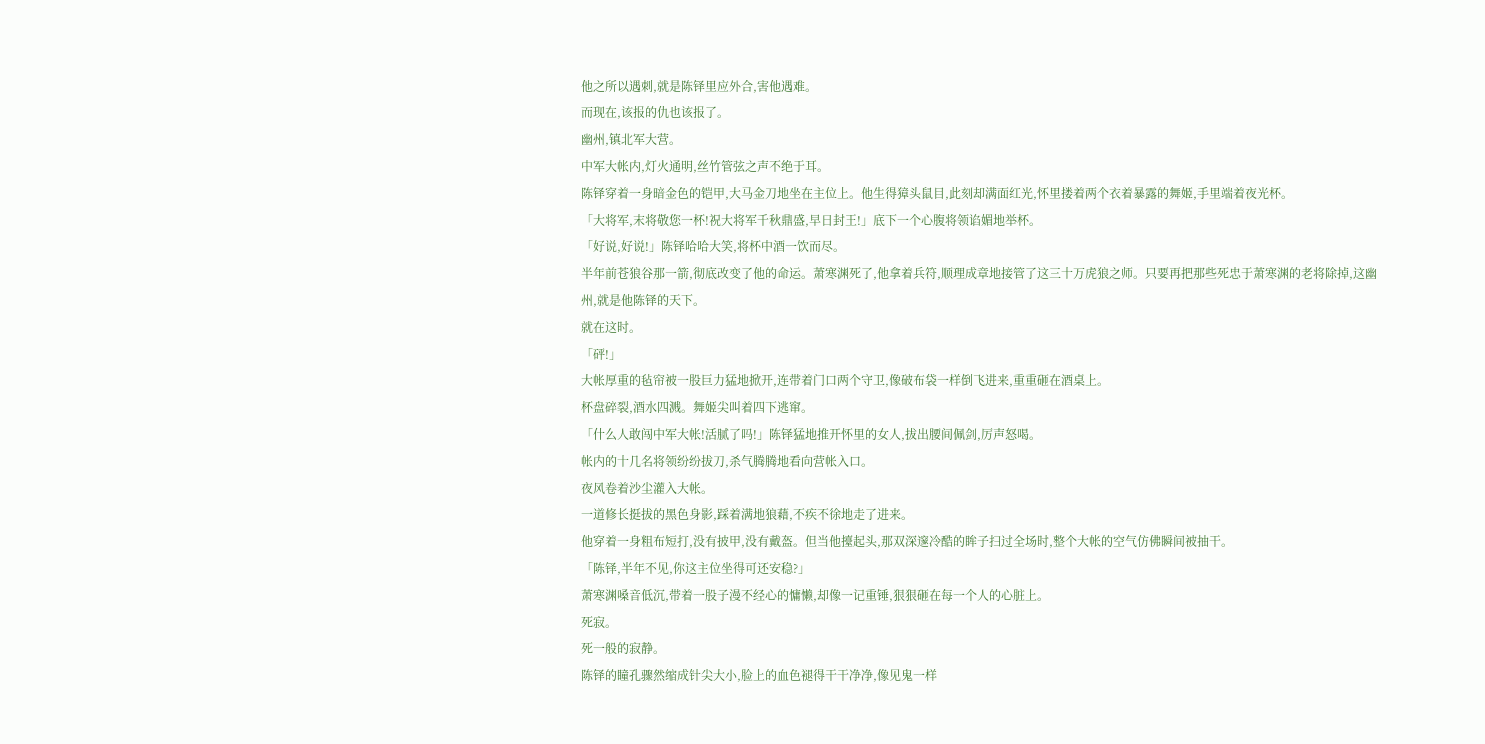他之所以遇刺,就是陈铎里应外合,害他遇难。
而现在,该报的仇也该报了。
幽州,镇北军大营。
中军大帐内,灯火通明,丝竹管弦之声不绝于耳。
陈铎穿着一身暗金色的铠甲,大马金刀地坐在主位上。他生得獐头鼠目,此刻却满面红光,怀里搂着两个衣着暴露的舞姬,手里端着夜光杯。
「大将军,末将敬您一杯!祝大将军千秋鼎盛,早日封王!」底下一个心腹将领谄媚地举杯。
「好说,好说!」陈铎哈哈大笑,将杯中酒一饮而尽。
半年前苍狼谷那一箭,彻底改变了他的命运。萧寒渊死了,他拿着兵符,顺理成章地接管了这三十万虎狼之师。只要再把那些死忠于萧寒渊的老将除掉,这幽州,就是他陈铎的天下。
就在这时。
「砰!」
大帐厚重的毡帘被一股巨力猛地掀开,连带着门口两个守卫,像破布袋一样倒飞进来,重重砸在酒桌上。
杯盘碎裂,酒水四溅。舞姬尖叫着四下逃窜。
「什么人敢闯中军大帐!活腻了吗!」陈铎猛地推开怀里的女人,拔出腰间佩剑,厉声怒喝。
帐内的十几名将领纷纷拔刀,杀气腾腾地看向营帐入口。
夜风卷着沙尘灌入大帐。
一道修长挺拔的黑色身影,踩着满地狼藉,不疾不徐地走了进来。
他穿着一身粗布短打,没有披甲,没有戴盔。但当他擡起头,那双深邃冷酷的眸子扫过全场时,整个大帐的空气仿佛瞬间被抽干。
「陈铎,半年不见,你这主位坐得可还安稳?」
萧寒渊嗓音低沉,带着一股子漫不经心的慵懒,却像一记重锤,狠狠砸在每一个人的心脏上。
死寂。
死一般的寂静。
陈铎的瞳孔骤然缩成针尖大小,脸上的血色褪得干干净净,像见鬼一样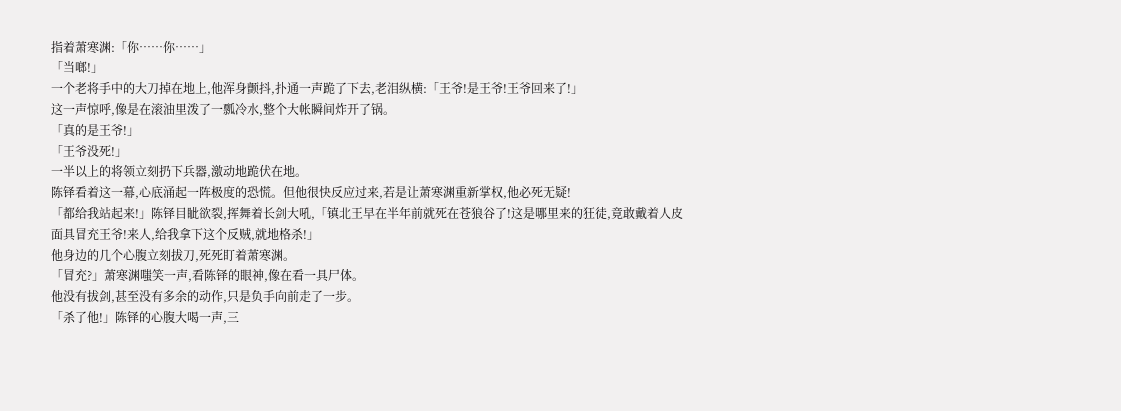指着萧寒渊:「你……你……」
「当啷!」
一个老将手中的大刀掉在地上,他浑身颤抖,扑通一声跪了下去,老泪纵横:「王爷!是王爷!王爷回来了!」
这一声惊呼,像是在滚油里泼了一瓢冷水,整个大帐瞬间炸开了锅。
「真的是王爷!」
「王爷没死!」
一半以上的将领立刻扔下兵器,激动地跪伏在地。
陈铎看着这一幕,心底涌起一阵极度的恐慌。但他很快反应过来,若是让萧寒渊重新掌权,他必死无疑!
「都给我站起来!」陈铎目眦欲裂,挥舞着长剑大吼,「镇北王早在半年前就死在苍狼谷了!这是哪里来的狂徒,竟敢戴着人皮面具冒充王爷!来人,给我拿下这个反贼,就地格杀!」
他身边的几个心腹立刻拔刀,死死盯着萧寒渊。
「冒充?」萧寒渊嗤笑一声,看陈铎的眼神,像在看一具尸体。
他没有拔剑,甚至没有多余的动作,只是负手向前走了一步。
「杀了他!」陈铎的心腹大喝一声,三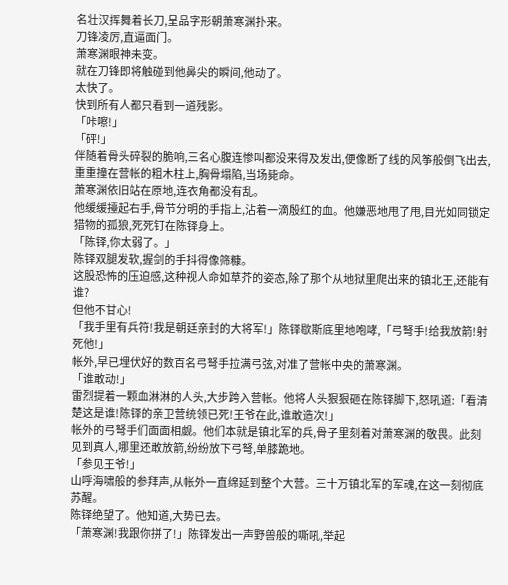名壮汉挥舞着长刀,呈品字形朝萧寒渊扑来。
刀锋凌厉,直逼面门。
萧寒渊眼神未变。
就在刀锋即将触碰到他鼻尖的瞬间,他动了。
太快了。
快到所有人都只看到一道残影。
「咔嚓!」
「砰!」
伴随着骨头碎裂的脆响,三名心腹连惨叫都没来得及发出,便像断了线的风筝般倒飞出去,重重撞在营帐的粗木柱上,胸骨塌陷,当场毙命。
萧寒渊依旧站在原地,连衣角都没有乱。
他缓缓擡起右手,骨节分明的手指上,沾着一滴殷红的血。他嫌恶地甩了甩,目光如同锁定猎物的孤狼,死死钉在陈铎身上。
「陈铎,你太弱了。」
陈铎双腿发软,握剑的手抖得像筛糠。
这股恐怖的压迫感,这种视人命如草芥的姿态,除了那个从地狱里爬出来的镇北王,还能有谁?
但他不甘心!
「我手里有兵符!我是朝廷亲封的大将军!」陈铎歇斯底里地咆哮,「弓弩手!给我放箭!射死他!」
帐外,早已埋伏好的数百名弓弩手拉满弓弦,对准了营帐中央的萧寒渊。
「谁敢动!」
雷烈提着一颗血淋淋的人头,大步跨入营帐。他将人头狠狠砸在陈铎脚下,怒吼道:「看清楚这是谁!陈铎的亲卫营统领已死!王爷在此,谁敢造次!」
帐外的弓弩手们面面相觑。他们本就是镇北军的兵,骨子里刻着对萧寒渊的敬畏。此刻见到真人,哪里还敢放箭,纷纷放下弓弩,单膝跪地。
「参见王爷!」
山呼海啸般的参拜声,从帐外一直绵延到整个大营。三十万镇北军的军魂,在这一刻彻底苏醒。
陈铎绝望了。他知道,大势已去。
「萧寒渊!我跟你拼了!」陈铎发出一声野兽般的嘶吼,举起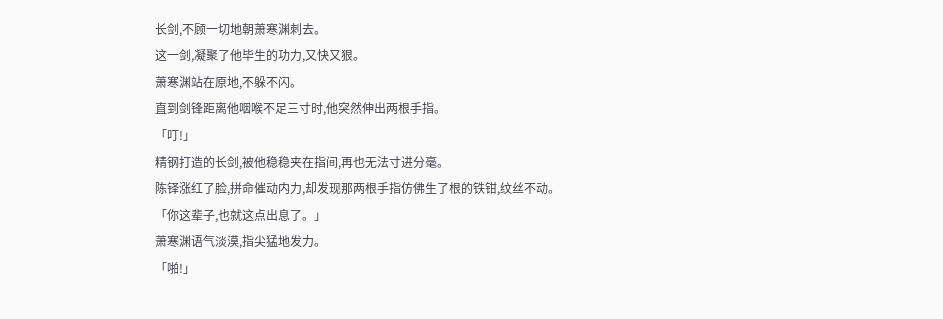长剑,不顾一切地朝萧寒渊刺去。
这一剑,凝聚了他毕生的功力,又快又狠。
萧寒渊站在原地,不躲不闪。
直到剑锋距离他咽喉不足三寸时,他突然伸出两根手指。
「叮!」
精钢打造的长剑,被他稳稳夹在指间,再也无法寸进分毫。
陈铎涨红了脸,拼命催动内力,却发现那两根手指仿佛生了根的铁钳,纹丝不动。
「你这辈子,也就这点出息了。」
萧寒渊语气淡漠,指尖猛地发力。
「啪!」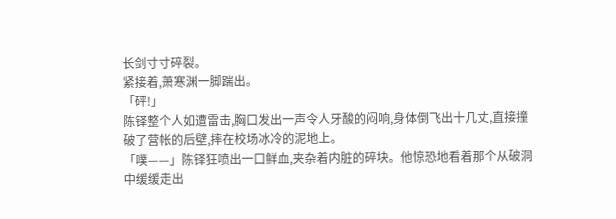长剑寸寸碎裂。
紧接着,萧寒渊一脚踹出。
「砰!」
陈铎整个人如遭雷击,胸口发出一声令人牙酸的闷响,身体倒飞出十几丈,直接撞破了营帐的后壁,摔在校场冰冷的泥地上。
「噗——」陈铎狂喷出一口鲜血,夹杂着内脏的碎块。他惊恐地看着那个从破洞中缓缓走出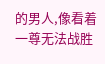的男人,像看着一尊无法战胜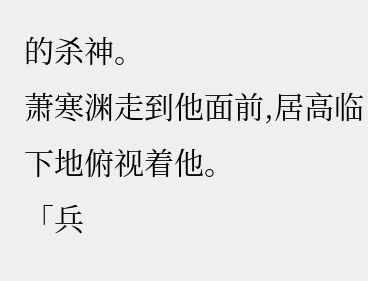的杀神。
萧寒渊走到他面前,居高临下地俯视着他。
「兵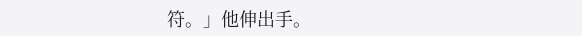符。」他伸出手。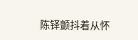陈铎颤抖着从怀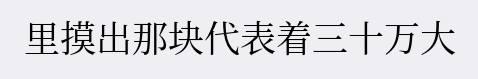里摸出那块代表着三十万大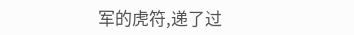军的虎符,递了过